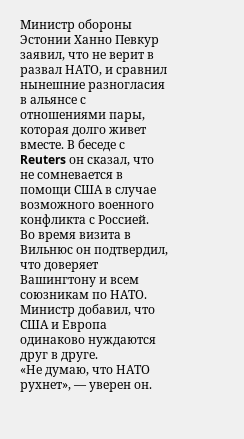Министр обороны Эстонии Ханно Певкур заявил, что не верит в развал НАТО, и сравнил нынешние разногласия в альянсе с отношениями пары, которая долго живет вместе. В беседе с Reuters он сказал, что не сомневается в помощи США в случае возможного военного конфликта с Россией.
Во время визита в Вильнюс он подтвердил, что доверяет Вашингтону и всем союзникам по НАТО. Министр добавил, что США и Европа одинаково нуждаются друг в друге.
«Не думаю, что НАТО рухнет», — уверен он.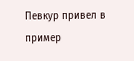Певкур привел в пример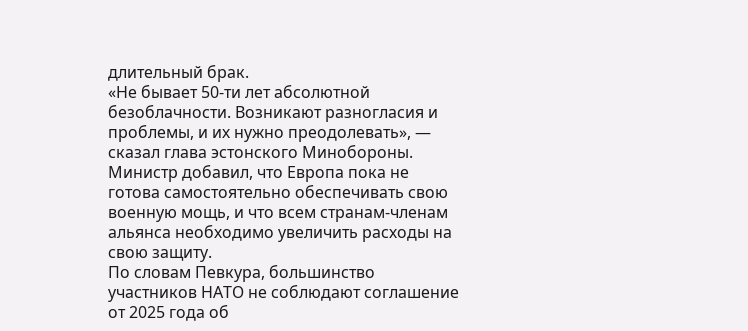длительный брак.
«Не бывает 50-ти лет абсолютной безоблачности. Возникают разногласия и проблемы, и их нужно преодолевать», — сказал глава эстонского Минобороны.
Министр добавил, что Европа пока не готова самостоятельно обеспечивать свою военную мощь, и что всем странам-членам альянса необходимо увеличить расходы на свою защиту.
По словам Певкура, большинство участников НАТО не соблюдают соглашение от 2025 года об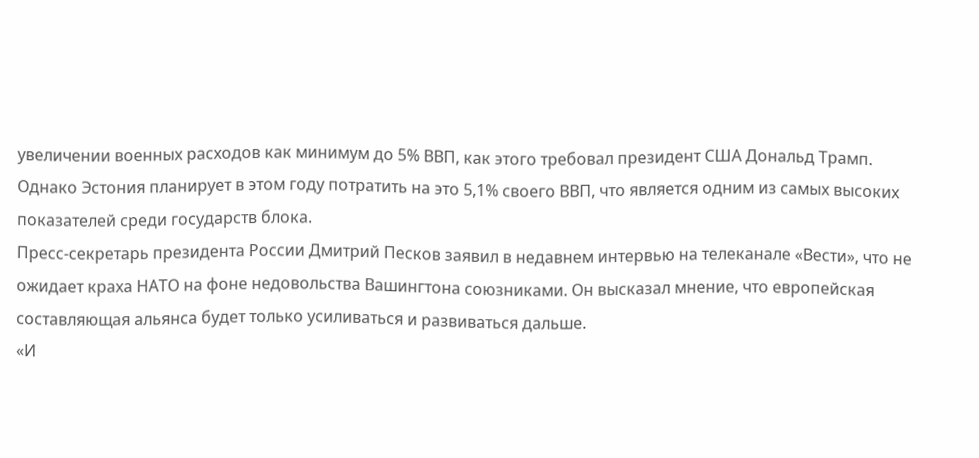увеличении военных расходов как минимум до 5% ВВП, как этого требовал президент США Дональд Трамп. Однако Эстония планирует в этом году потратить на это 5,1% своего ВВП, что является одним из самых высоких показателей среди государств блока.
Пресс-секретарь президента России Дмитрий Песков заявил в недавнем интервью на телеканале «Вести», что не ожидает краха НАТО на фоне недовольства Вашингтона союзниками. Он высказал мнение, что европейская составляющая альянса будет только усиливаться и развиваться дальше.
«И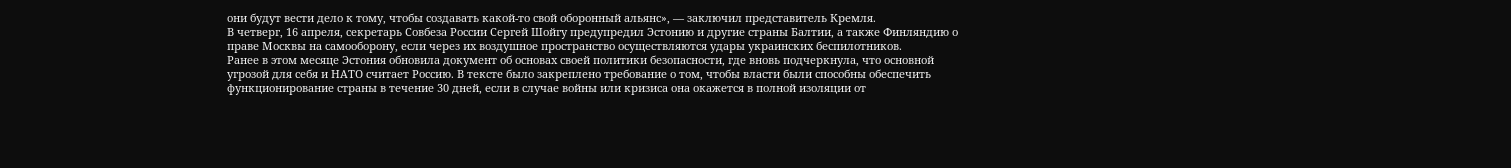они будут вести дело к тому, чтобы создавать какой-то свой оборонный альянс», — заключил представитель Кремля.
В четверг, 16 апреля, секретарь Совбеза России Сергей Шойгу предупредил Эстонию и другие страны Балтии, а также Финляндию о праве Москвы на самооборону, если через их воздушное пространство осуществляются удары украинских беспилотников.
Ранее в этом месяце Эстония обновила документ об основах своей политики безопасности, где вновь подчеркнула, что основной угрозой для себя и НАТО считает Россию. В тексте было закреплено требование о том, чтобы власти были способны обеспечить функционирование страны в течение 30 дней, если в случае войны или кризиса она окажется в полной изоляции от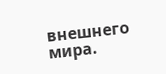внешнего мира.